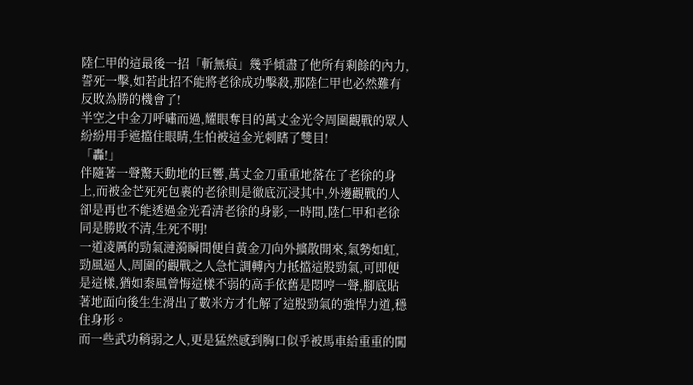陸仁甲的這最後一招「斬無痕」幾乎傾盡了他所有剩餘的內力,誓死一擊,如若此招不能將老徐成功擊殺,那陸仁甲也必然難有反敗為勝的機會了!
半空之中金刀呼嘯而過,耀眼奪目的萬丈金光令周圍觀戰的眾人紛紛用手遮擋住眼睛,生怕被這金光刺瞎了雙目!
「轟!」
伴隨著一聲驚天動地的巨響,萬丈金刀重重地落在了老徐的身上,而被金芒死死包裹的老徐則是徹底沉浸其中,外邊觀戰的人卻是再也不能透過金光看清老徐的身影,一時間,陸仁甲和老徐同是勝敗不清,生死不明!
一道凌厲的勁氣漣漪瞬間便自黃金刀向外擴散開來,氣勢如虹,勁風逼人,周圍的觀戰之人急忙調轉內力抵擋這股勁氣,可即便是這樣,猶如秦風曾悔這樣不弱的高手依舊是悶哼一聲,腳底貼著地面向後生生滑出了數米方才化解了這股勁氣的強悍力道,穩住身形。
而一些武功稍弱之人,更是猛然感到胸口似乎被馬車給重重的闖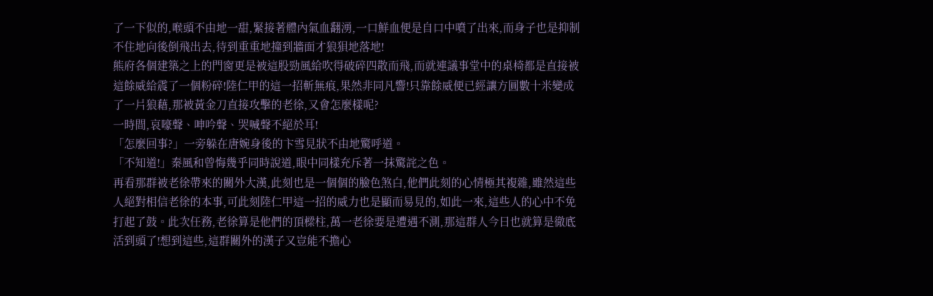了一下似的,喉頭不由地一甜,緊接著體內氣血翻湧,一口鮮血便是自口中噴了出來,而身子也是抑制不住地向後倒飛出去,待到重重地撞到牆面才狼狽地落地!
熊府各個建築之上的門窗更是被這股勁風給吹得破碎四散而飛,而就連議事堂中的桌椅都是直接被這餘威給震了一個粉碎!陸仁甲的這一招斬無痕,果然非同凡響!只靠餘威便已經讓方圓數十米變成了一片狼藉,那被黃金刀直接攻擊的老徐,又會怎麼樣呢?
一時間,哀嚎聲、呻吟聲、哭喊聲不絕於耳!
「怎麼回事?」一旁躲在唐婉身後的卞雪見狀不由地驚呼道。
「不知道!」秦風和曾悔幾乎同時說道,眼中同樣充斥著一抹驚詫之色。
再看那群被老徐帶來的關外大漢,此刻也是一個個的臉色煞白,他們此刻的心情極其複雜,雖然這些人絕對相信老徐的本事,可此刻陸仁甲這一招的威力也是顯而易見的,如此一來,這些人的心中不免打起了鼓。此次任務,老徐算是他們的頂樑柱,萬一老徐要是遭遇不測,那這群人今日也就算是徹底活到頭了!想到這些,這群關外的漢子又豈能不擔心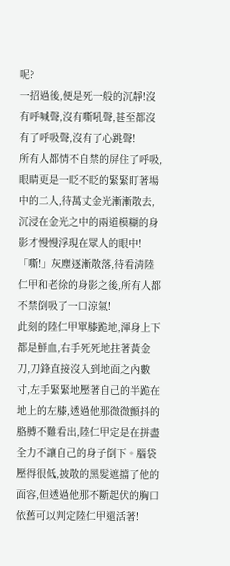呢?
一招過後,便是死一般的沉靜!沒有呼喊聲,沒有嘶吼聲,甚至都沒有了呼吸聲,沒有了心跳聲!
所有人都情不自禁的屏住了呼吸,眼睛更是一眨不眨的緊緊盯著場中的二人,待萬丈金光漸漸散去,沉浸在金光之中的兩道模糊的身影才慢慢浮現在眾人的眼中!
「嘶!」灰塵逐漸散落,待看清陸仁甲和老徐的身影之後,所有人都不禁倒吸了一口涼氣!
此刻的陸仁甲單膝跪地,渾身上下都是鮮血,右手死死地拄著黃金刀,刀鋒直接沒入到地面之內數寸,左手緊緊地壓著自己的半跪在地上的左膝,透過他那微微顫抖的胳膊不難看出,陸仁甲定是在拼盡全力不讓自己的身子倒下。腦袋壓得很低,披散的黑髮遮擋了他的面容,但透過他那不斷起伏的胸口依舊可以判定陸仁甲還活著!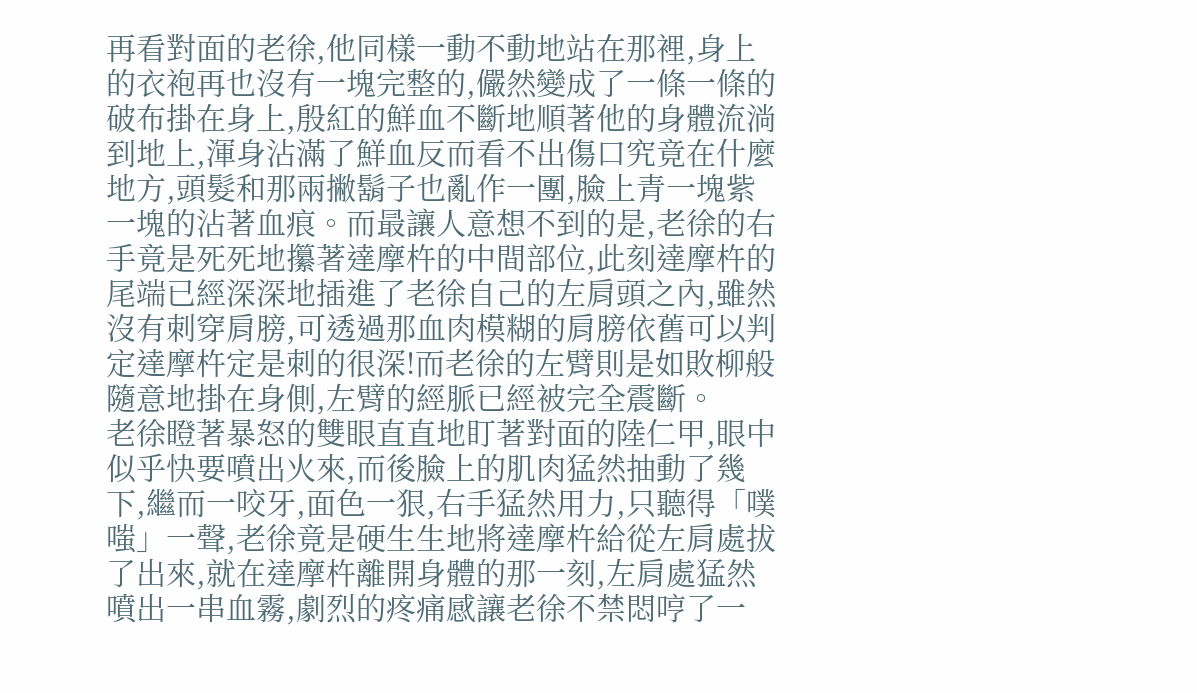再看對面的老徐,他同樣一動不動地站在那裡,身上的衣袍再也沒有一塊完整的,儼然變成了一條一條的破布掛在身上,殷紅的鮮血不斷地順著他的身體流淌到地上,渾身沾滿了鮮血反而看不出傷口究竟在什麼地方,頭髮和那兩撇鬍子也亂作一團,臉上青一塊紫一塊的沾著血痕。而最讓人意想不到的是,老徐的右手竟是死死地攥著達摩杵的中間部位,此刻達摩杵的尾端已經深深地插進了老徐自己的左肩頭之內,雖然沒有刺穿肩膀,可透過那血肉模糊的肩膀依舊可以判定達摩杵定是刺的很深!而老徐的左臂則是如敗柳般隨意地掛在身側,左臂的經脈已經被完全震斷。
老徐瞪著暴怒的雙眼直直地盯著對面的陸仁甲,眼中似乎快要噴出火來,而後臉上的肌肉猛然抽動了幾下,繼而一咬牙,面色一狠,右手猛然用力,只聽得「噗嗤」一聲,老徐竟是硬生生地將達摩杵給從左肩處拔了出來,就在達摩杵離開身體的那一刻,左肩處猛然噴出一串血霧,劇烈的疼痛感讓老徐不禁悶哼了一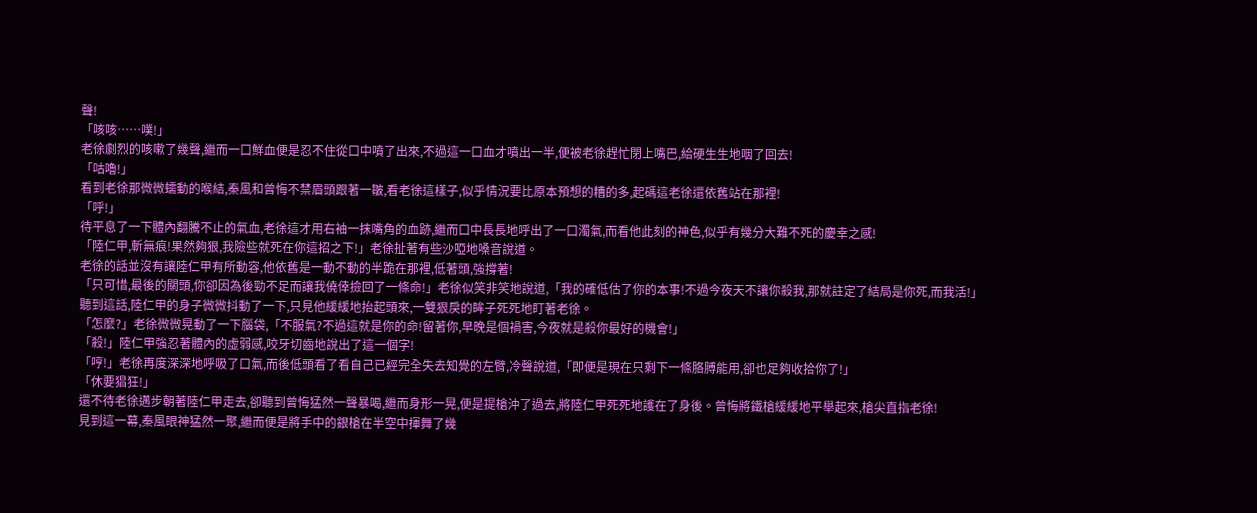聲!
「咳咳……噗!」
老徐劇烈的咳嗽了幾聲,繼而一口鮮血便是忍不住從口中噴了出來,不過這一口血才噴出一半,便被老徐趕忙閉上嘴巴,給硬生生地咽了回去!
「咕嚕!」
看到老徐那微微蠕動的喉結,秦風和曾悔不禁眉頭跟著一皺,看老徐這樣子,似乎情況要比原本預想的糟的多,起碼這老徐還依舊站在那裡!
「呼!」
待平息了一下體內翻騰不止的氣血,老徐這才用右袖一抹嘴角的血跡,繼而口中長長地呼出了一口濁氣,而看他此刻的神色,似乎有幾分大難不死的慶幸之感!
「陸仁甲,斬無痕!果然夠狠,我險些就死在你這招之下!」老徐扯著有些沙啞地嗓音說道。
老徐的話並沒有讓陸仁甲有所動容,他依舊是一動不動的半跪在那裡,低著頭,強撐著!
「只可惜,最後的關頭,你卻因為後勁不足而讓我僥倖撿回了一條命!」老徐似笑非笑地說道,「我的確低估了你的本事!不過今夜天不讓你殺我,那就註定了結局是你死,而我活!」
聽到這話,陸仁甲的身子微微抖動了一下,只見他緩緩地抬起頭來,一雙狠戾的眸子死死地盯著老徐。
「怎麼?」老徐微微晃動了一下腦袋,「不服氣?不過這就是你的命!留著你,早晚是個禍害,今夜就是殺你最好的機會!」
「殺!」陸仁甲強忍著體內的虛弱感,咬牙切齒地說出了這一個字!
「哼!」老徐再度深深地呼吸了口氣,而後低頭看了看自己已經完全失去知覺的左臂,冷聲說道,「即便是現在只剩下一條胳膊能用,卻也足夠收拾你了!」
「休要猖狂!」
還不待老徐邁步朝著陸仁甲走去,卻聽到曾悔猛然一聲暴喝,繼而身形一晃,便是提槍沖了過去,將陸仁甲死死地護在了身後。曾悔將鐵槍緩緩地平舉起來,槍尖直指老徐!
見到這一幕,秦風眼神猛然一聚,繼而便是將手中的銀槍在半空中揮舞了幾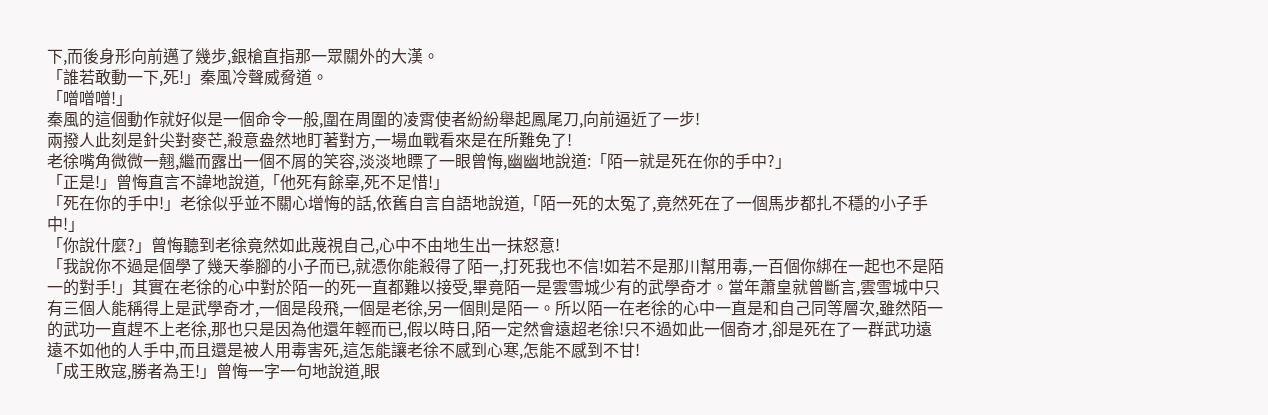下,而後身形向前邁了幾步,銀槍直指那一眾關外的大漢。
「誰若敢動一下,死!」秦風冷聲威脅道。
「噌噌噌!」
秦風的這個動作就好似是一個命令一般,圍在周圍的凌霄使者紛紛舉起鳳尾刀,向前逼近了一步!
兩撥人此刻是針尖對麥芒,殺意盎然地盯著對方,一場血戰看來是在所難免了!
老徐嘴角微微一翹,繼而露出一個不屑的笑容,淡淡地瞟了一眼曾悔,幽幽地說道:「陌一就是死在你的手中?」
「正是!」曾悔直言不諱地說道,「他死有餘辜,死不足惜!」
「死在你的手中!」老徐似乎並不關心增悔的話,依舊自言自語地說道,「陌一死的太冤了,竟然死在了一個馬步都扎不穩的小子手中!」
「你說什麼?」曾悔聽到老徐竟然如此蔑視自己,心中不由地生出一抹怒意!
「我說你不過是個學了幾天拳腳的小子而已,就憑你能殺得了陌一,打死我也不信!如若不是那川幫用毒,一百個你綁在一起也不是陌一的對手!」其實在老徐的心中對於陌一的死一直都難以接受,畢竟陌一是雲雪城少有的武學奇才。當年蕭皇就曾斷言,雲雪城中只有三個人能稱得上是武學奇才,一個是段飛,一個是老徐,另一個則是陌一。所以陌一在老徐的心中一直是和自己同等層次,雖然陌一的武功一直趕不上老徐,那也只是因為他還年輕而已,假以時日,陌一定然會遠超老徐!只不過如此一個奇才,卻是死在了一群武功遠遠不如他的人手中,而且還是被人用毒害死,這怎能讓老徐不感到心寒,怎能不感到不甘!
「成王敗寇,勝者為王!」曾悔一字一句地說道,眼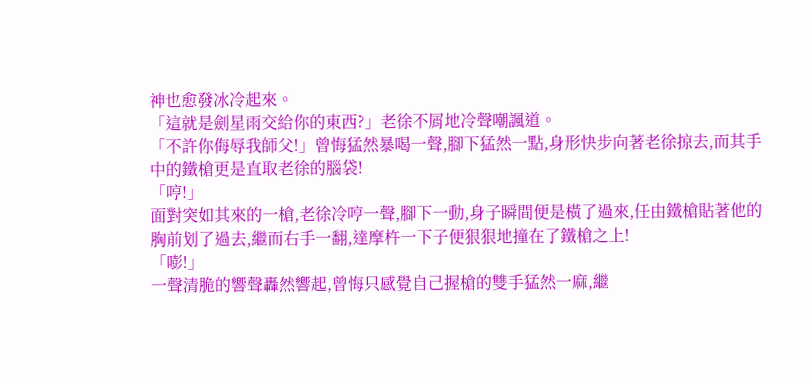神也愈發冰冷起來。
「這就是劍星雨交給你的東西?」老徐不屑地冷聲嘲諷道。
「不許你侮辱我師父!」曾悔猛然暴喝一聲,腳下猛然一點,身形快步向著老徐掠去,而其手中的鐵槍更是直取老徐的腦袋!
「哼!」
面對突如其來的一槍,老徐冷哼一聲,腳下一動,身子瞬間便是橫了過來,任由鐵槍貼著他的胸前划了過去,繼而右手一翻,達摩杵一下子便狠狠地撞在了鐵槍之上!
「嘭!」
一聲清脆的響聲轟然響起,曾悔只感覺自己握槍的雙手猛然一麻,繼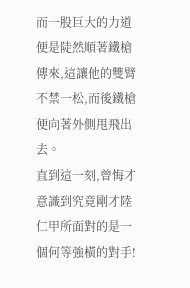而一股巨大的力道便是陡然順著鐵槍傳來,這讓他的雙臂不禁一松,而後鐵槍便向著外側甩飛出去。
直到這一刻,曾悔才意識到究竟剛才陸仁甲所面對的是一個何等強橫的對手!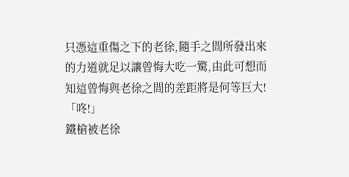只憑這重傷之下的老徐,隨手之間所發出來的力道就足以讓曾悔大吃一驚,由此可想而知這曾悔與老徐之間的差距將是何等巨大!
「咚!」
鐵槍被老徐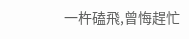一杵磕飛,曾悔趕忙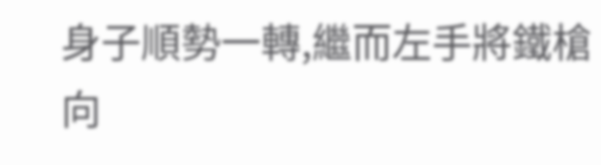身子順勢一轉,繼而左手將鐵槍向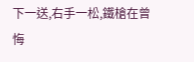下一送,右手一松,鐵槍在曾悔